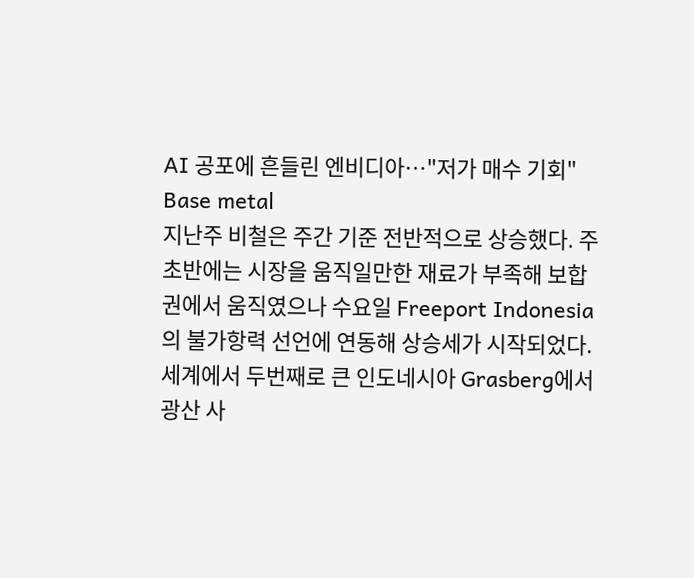AI 공포에 흔들린 엔비디아…"저가 매수 기회"
Base metal
지난주 비철은 주간 기준 전반적으로 상승했다. 주 초반에는 시장을 움직일만한 재료가 부족해 보합권에서 움직였으나 수요일 Freeport Indonesia의 불가항력 선언에 연동해 상승세가 시작되었다. 세계에서 두번째로 큰 인도네시아 Grasberg에서 광산 사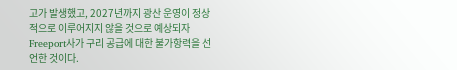고가 발생했고, 2027년까지 광산 운영이 정상적으로 이루어지지 않을 것으로 예상되자 Freeport사가 구리 공급에 대한 불가항력을 선언한 것이다.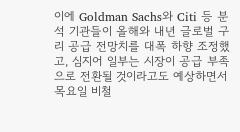이에 Goldman Sachs와 Citi 등 분석 기관들이 올해와 내년 글로벌 구리 공급 전망치를 대폭 하향 조정했고, 심지어 일부는 시장이 공급 부족으로 전환될 것이라고도 예상하면서 목요일 비철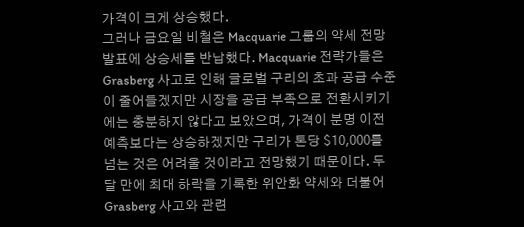가격이 크게 상승했다.
그러나 금요일 비철은 Macquarie 그룹의 약세 전망 발표에 상승세를 반납했다. Macquarie 전략가들은 Grasberg 사고로 인해 글로벌 구리의 초과 공급 수준이 줄어들겠지만 시장을 공급 부족으로 전환시키기에는 충분하지 않다고 보았으며, 가격이 분명 이전 예측보다는 상승하겠지만 구리가 톤당 $10,000를 넘는 것은 어려울 것이라고 전망했기 때문이다. 두 달 만에 최대 하락을 기록한 위안화 약세와 더불어 Grasberg 사고와 관련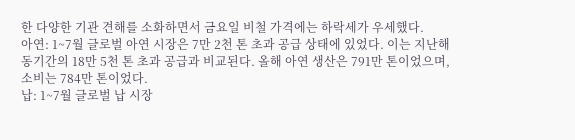한 다양한 기관 견해를 소화하면서 금요일 비철 가격에는 하락세가 우세했다.
아연: 1~7월 글로벌 아연 시장은 7만 2천 톤 초과 공급 상태에 있었다. 이는 지난해 동기간의 18만 5천 톤 초과 공급과 비교된다. 올해 아연 생산은 791만 톤이었으며, 소비는 784만 톤이었다.
납: 1~7월 글로벌 납 시장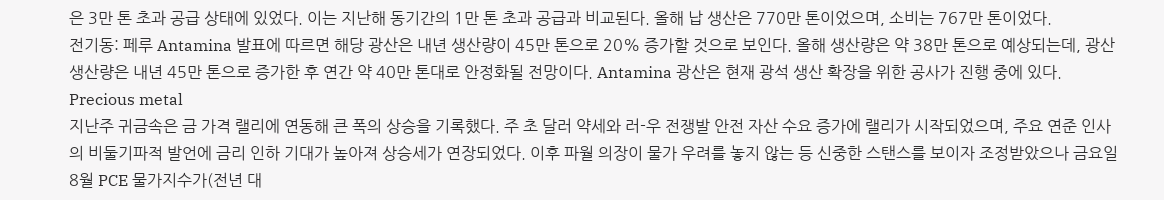은 3만 톤 초과 공급 상태에 있었다. 이는 지난해 동기간의 1만 톤 초과 공급과 비교된다. 올해 납 생산은 770만 톤이었으며, 소비는 767만 톤이었다.
전기동: 페루 Antamina 발표에 따르면 해당 광산은 내년 생산량이 45만 톤으로 20% 증가할 것으로 보인다. 올해 생산량은 약 38만 톤으로 예상되는데, 광산 생산량은 내년 45만 톤으로 증가한 후 연간 약 40만 톤대로 안정화될 전망이다. Antamina 광산은 현재 광석 생산 확장을 위한 공사가 진행 중에 있다.
Precious metal
지난주 귀금속은 금 가격 랠리에 연동해 큰 폭의 상승을 기록했다. 주 초 달러 약세와 러-우 전쟁발 안전 자산 수요 증가에 랠리가 시작되었으며, 주요 연준 인사의 비둘기파적 발언에 금리 인하 기대가 높아져 상승세가 연장되었다. 이후 파월 의장이 물가 우려를 놓지 않는 등 신중한 스탠스를 보이자 조정받았으나 금요일 8월 PCE 물가지수가(전년 대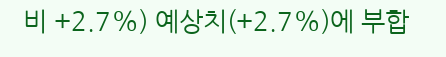비 +2.7%) 예상치(+2.7%)에 부합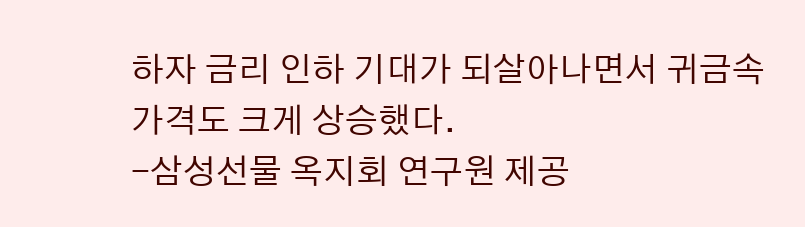하자 금리 인하 기대가 되살아나면서 귀금속 가격도 크게 상승했다.
-삼성선물 옥지회 연구원 제공